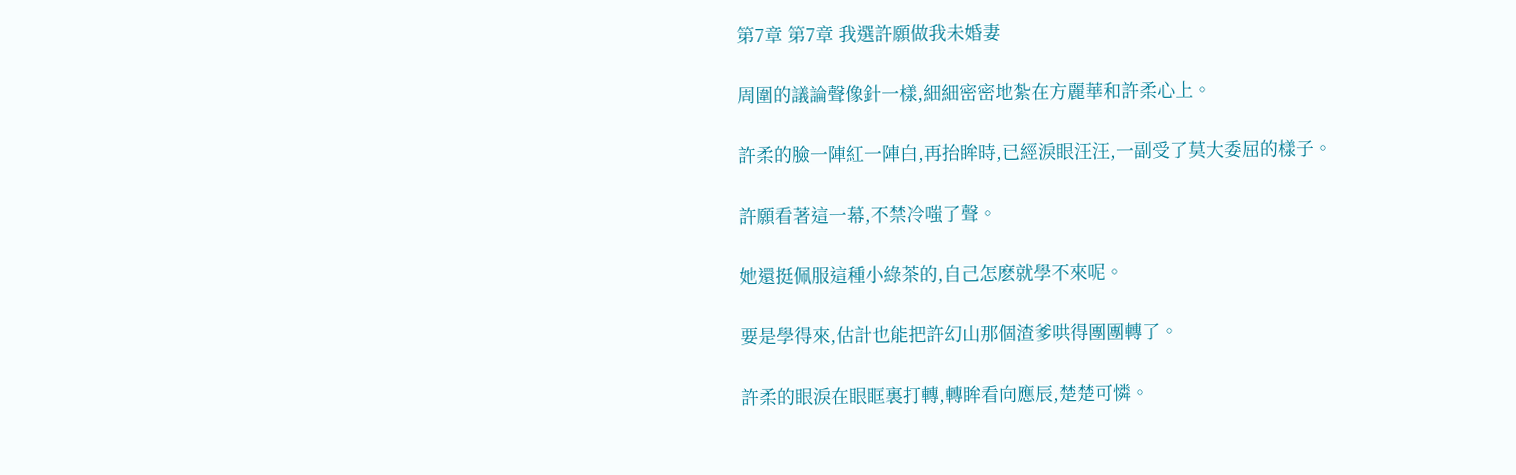第7章 第7章 我選許願做我未婚妻

周圍的議論聲像針一樣,細細密密地紮在方麗華和許柔心上。

許柔的臉一陣紅一陣白,再抬眸時,已經淚眼汪汪,一副受了莫大委屈的樣子。

許願看著這一幕,不禁冷嗤了聲。

她還挺佩服這種小綠茶的,自己怎麽就學不來呢。

要是學得來,估計也能把許幻山那個渣爹哄得團團轉了。

許柔的眼淚在眼眶裏打轉,轉眸看向應辰,楚楚可憐。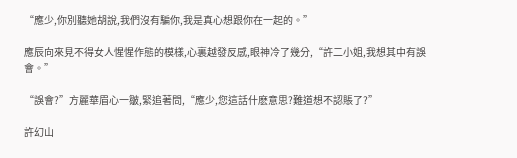“應少,你別聽她胡說,我們沒有騙你,我是真心想跟你在一起的。”

應辰向來見不得女人惺惺作態的模樣,心裏越發反感,眼神冷了幾分,“許二小姐,我想其中有誤會。”

“誤會?”方麗華眉心一皺,緊追著問,“應少,您這話什麽意思?難道想不認賬了?”

許幻山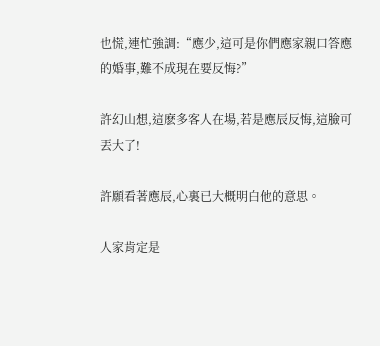也慌,連忙強調:“應少,這可是你們應家親口答應的婚事,難不成現在要反悔?”

許幻山想,這麽多客人在場,若是應辰反悔,這臉可丟大了!

許願看著應辰,心裏已大概明白他的意思。

人家肯定是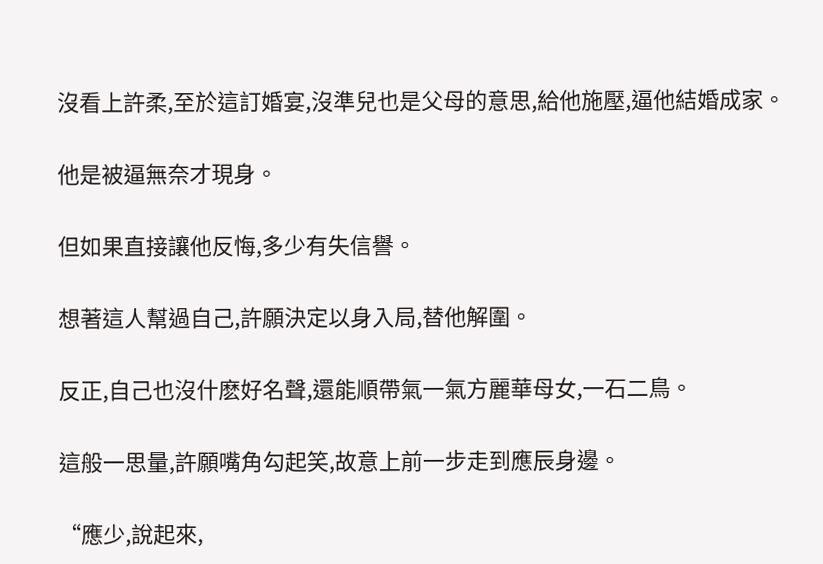沒看上許柔,至於這訂婚宴,沒準兒也是父母的意思,給他施壓,逼他結婚成家。

他是被逼無奈才現身。

但如果直接讓他反悔,多少有失信譽。

想著這人幫過自己,許願決定以身入局,替他解圍。

反正,自己也沒什麽好名聲,還能順帶氣一氣方麗華母女,一石二鳥。

這般一思量,許願嘴角勾起笑,故意上前一步走到應辰身邊。

“應少,說起來,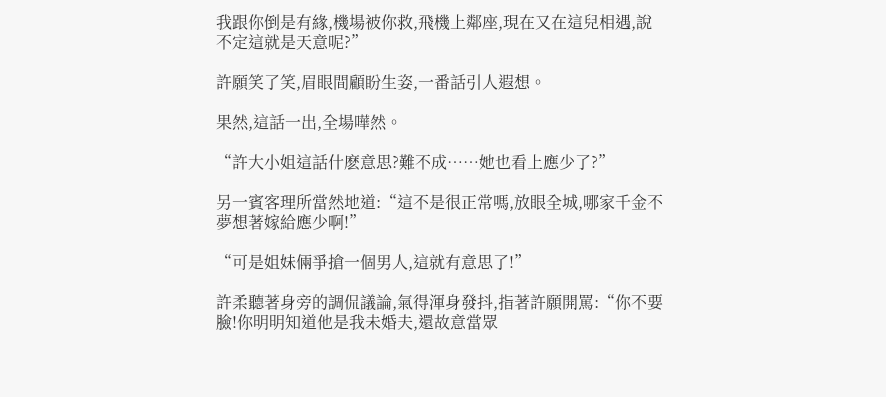我跟你倒是有緣,機場被你救,飛機上鄰座,現在又在這兒相遇,說不定這就是天意呢?”

許願笑了笑,眉眼間顧盼生姿,一番話引人遐想。

果然,這話一出,全場嘩然。

“許大小姐這話什麽意思?難不成……她也看上應少了?”

另一賓客理所當然地道:“這不是很正常嗎,放眼全城,哪家千金不夢想著嫁給應少啊!”

“可是姐妹倆爭搶一個男人,這就有意思了!”

許柔聽著身旁的調侃議論,氣得渾身發抖,指著許願開罵:“你不要臉!你明明知道他是我未婚夫,還故意當眾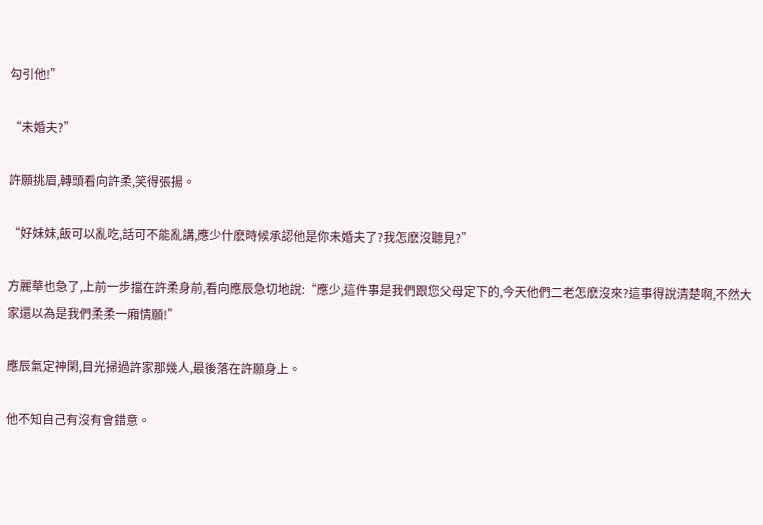勾引他!”

“未婚夫?”

許願挑眉,轉頭看向許柔,笑得張揚。

“好妹妹,飯可以亂吃,話可不能亂講,應少什麽時候承認他是你未婚夫了?我怎麽沒聽見?”

方麗華也急了,上前一步擋在許柔身前,看向應辰急切地說:“應少,這件事是我們跟您父母定下的,今天他們二老怎麽沒來?這事得說清楚啊,不然大家還以為是我們柔柔一廂情願!”

應辰氣定神閑,目光掃過許家那幾人,最後落在許願身上。

他不知自己有沒有會錯意。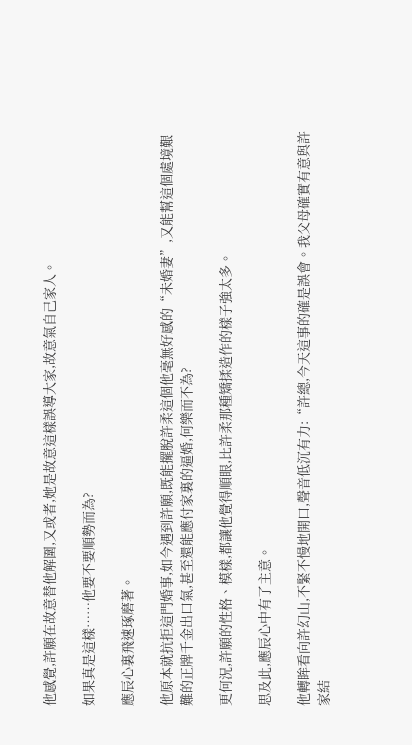他感覺,許願在故意替他解圍,又或者,她是故意這樣誤導大家,故意氣自己家人。

如果真是這樣……他要不要順勢而為?

應辰心裏飛速琢磨著。

他原本就抗拒這門婚事,如今遇到許願,既能擺脫許柔這個他毫無好感的“未婚妻”,又能幫這個處境艱難的正牌千金出口氣,甚至還能應付家裏的逼婚,何樂而不為?

更何況,許願的性格、模樣,都讓他覺得順眼,比許柔那種矯揉造作的樣子強太多。

思及此,應辰心中有了主意。

他轉眸看向許幻山,不緊不慢地開口,聲音低沉有力:“許總,今天這事的確是誤會。我父母確實有意與許家結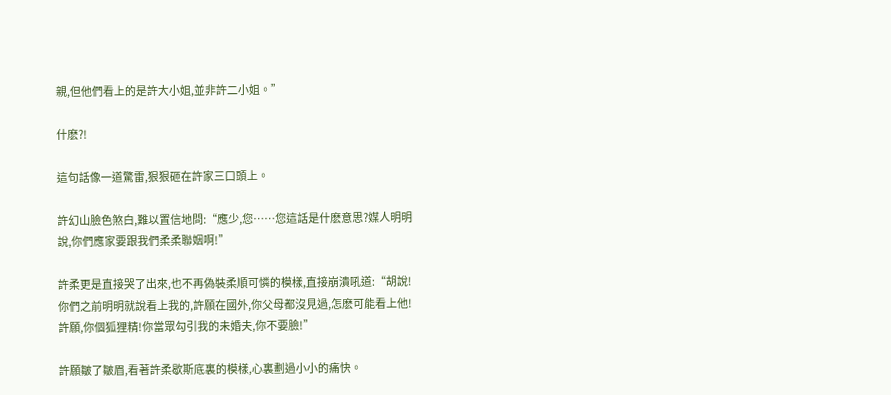親,但他們看上的是許大小姐,並非許二小姐。”

什麽?!

這句話像一道驚雷,狠狠砸在許家三口頭上。

許幻山臉色煞白,難以置信地問:“應少,您……您這話是什麽意思?媒人明明說,你們應家要跟我們柔柔聯姻啊!”

許柔更是直接哭了出來,也不再偽裝柔順可憐的模樣,直接崩潰吼道:“胡說!你們之前明明就說看上我的,許願在國外,你父母都沒見過,怎麽可能看上他!許願,你個狐狸精!你當眾勾引我的未婚夫,你不要臉!”

許願皺了皺眉,看著許柔歇斯底裏的模樣,心裏劃過小小的痛快。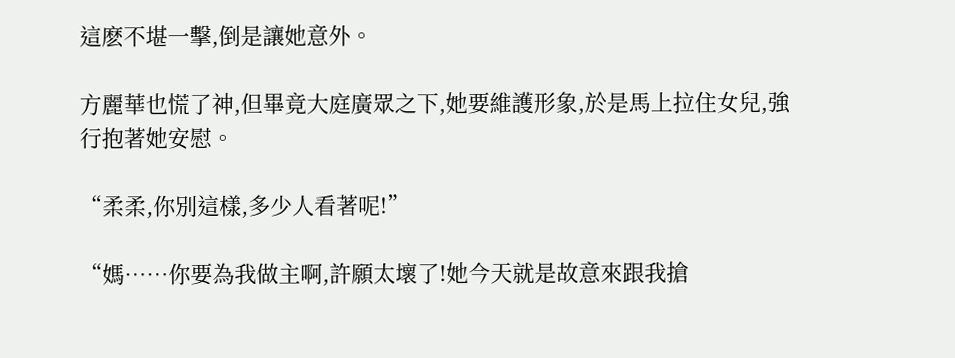這麽不堪一擊,倒是讓她意外。

方麗華也慌了神,但畢竟大庭廣眾之下,她要維護形象,於是馬上拉住女兒,強行抱著她安慰。

“柔柔,你別這樣,多少人看著呢!”

“媽……你要為我做主啊,許願太壞了!她今天就是故意來跟我搶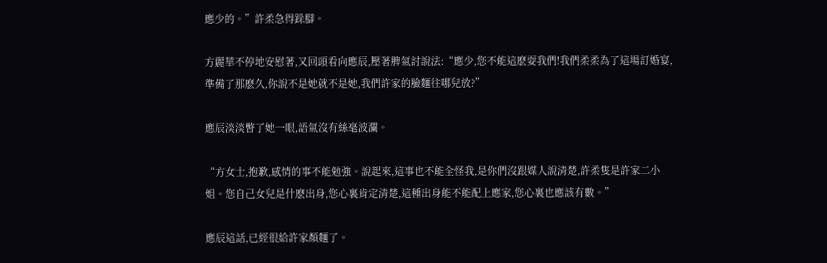應少的。”許柔急得跺腳。

方麗華不停地安慰著,又回頭看向應辰,壓著脾氣討說法:“應少,您不能這麽耍我們!我們柔柔為了這場訂婚宴,準備了那麽久,你說不是她就不是她,我們許家的臉麵往哪兒放?”

應辰淡淡瞥了她一眼,語氣沒有絲毫波瀾。

“方女士,抱歉,感情的事不能勉強。說起來,這事也不能全怪我,是你們沒跟媒人說清楚,許柔隻是許家二小姐。您自己女兒是什麽出身,您心裏肯定清楚,這種出身能不能配上應家,您心裏也應該有數。”

應辰這話,已經很給許家顏麵了。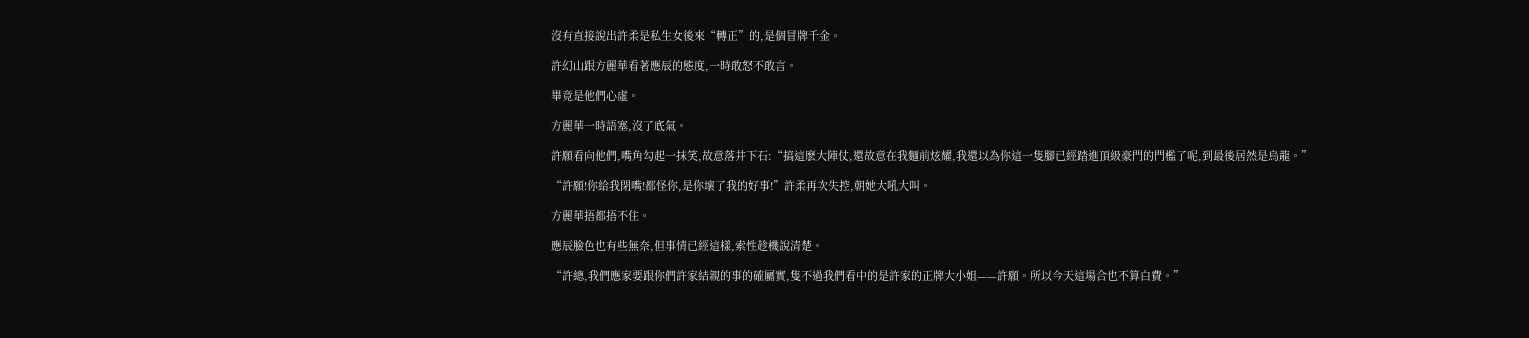沒有直接說出許柔是私生女後來“轉正”的,是個冒牌千金。

許幻山跟方麗華看著應辰的態度,一時敢怒不敢言。

畢竟是他們心虛。

方麗華一時語塞,沒了底氣。

許願看向他們,嘴角勾起一抹笑,故意落井下石:“搞這麽大陣仗,還故意在我麵前炫耀,我還以為你這一隻腳已經踏進頂級豪門的門檻了呢,到最後居然是烏龍。”

“許願!你給我閉嘴!都怪你,是你壞了我的好事!”許柔再次失控,朝她大吼大叫。

方麗華捂都捂不住。

應辰臉色也有些無奈,但事情已經這樣,索性趁機說清楚。

“許總,我們應家要跟你們許家結親的事的確屬實,隻不過我們看中的是許家的正牌大小姐——許願。所以今天這場合也不算白費。”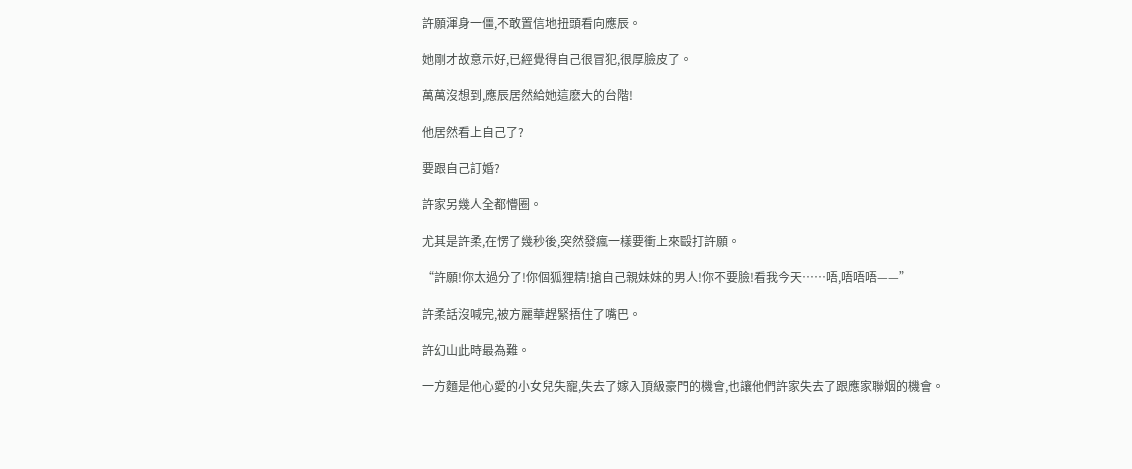許願渾身一僵,不敢置信地扭頭看向應辰。

她剛才故意示好,已經覺得自己很冒犯,很厚臉皮了。

萬萬沒想到,應辰居然給她這麽大的台階!

他居然看上自己了?

要跟自己訂婚?

許家另幾人全都懵圈。

尤其是許柔,在愣了幾秒後,突然發瘋一樣要衝上來毆打許願。

“許願!你太過分了!你個狐狸精!搶自己親妹妹的男人!你不要臉!看我今天……唔,唔唔唔——”

許柔話沒喊完,被方麗華趕緊捂住了嘴巴。

許幻山此時最為難。

一方麵是他心愛的小女兒失寵,失去了嫁入頂級豪門的機會,也讓他們許家失去了跟應家聯姻的機會。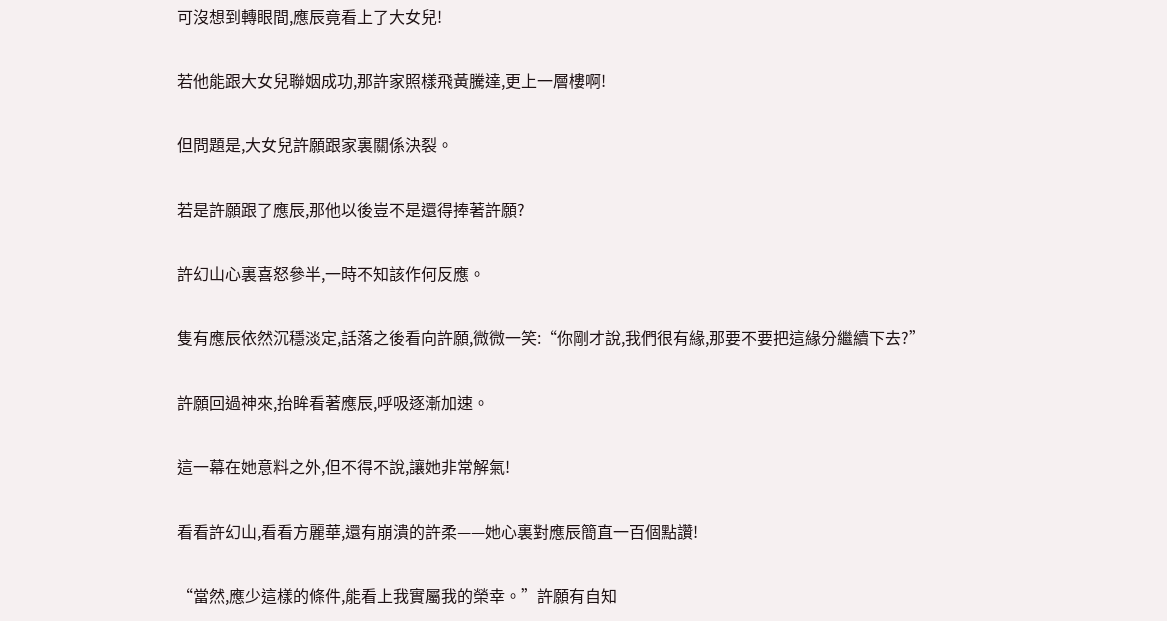可沒想到轉眼間,應辰竟看上了大女兒!

若他能跟大女兒聯姻成功,那許家照樣飛黃騰達,更上一層樓啊!

但問題是,大女兒許願跟家裏關係決裂。

若是許願跟了應辰,那他以後豈不是還得捧著許願?

許幻山心裏喜怒參半,一時不知該作何反應。

隻有應辰依然沉穩淡定,話落之後看向許願,微微一笑:“你剛才說,我們很有緣,那要不要把這緣分繼續下去?”

許願回過神來,抬眸看著應辰,呼吸逐漸加速。

這一幕在她意料之外,但不得不說,讓她非常解氣!

看看許幻山,看看方麗華,還有崩潰的許柔——她心裏對應辰簡直一百個點讚!

“當然,應少這樣的條件,能看上我實屬我的榮幸。”許願有自知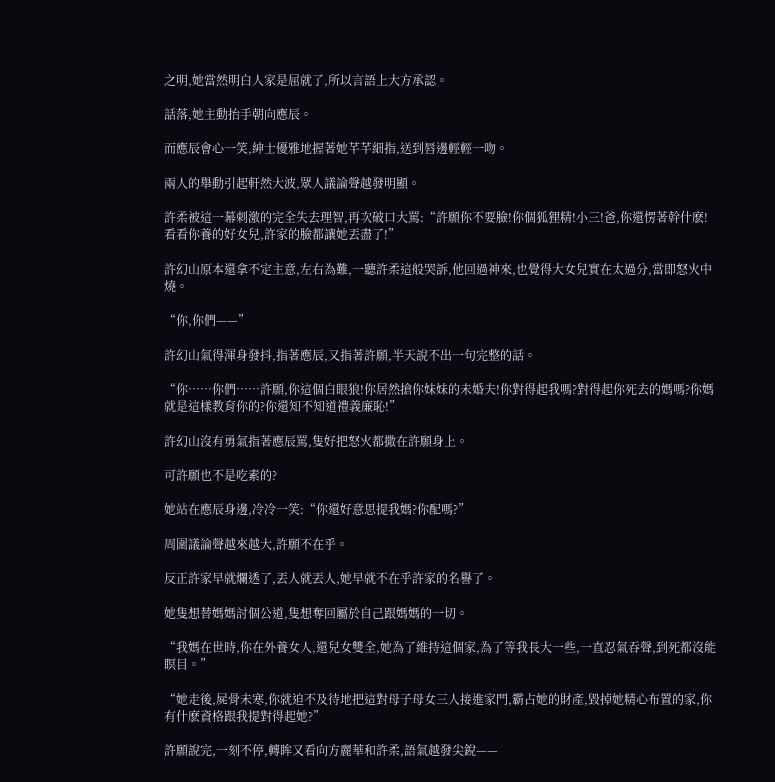之明,她當然明白人家是屈就了,所以言語上大方承認。

話落,她主動抬手朝向應辰。

而應辰會心一笑,紳士優雅地握著她芊芊細指,送到唇邊輕輕一吻。

兩人的舉動引起軒然大波,眾人議論聲越發明顯。

許柔被這一幕刺激的完全失去理智,再次破口大罵:“許願你不要臉!你個狐狸精!小三!爸,你還愣著幹什麽!看看你養的好女兒,許家的臉都讓她丟盡了!”

許幻山原本還拿不定主意,左右為難,一聽許柔這般哭訴,他回過神來,也覺得大女兒實在太過分,當即怒火中燒。

“你,你們——”

許幻山氣得渾身發抖,指著應辰,又指著許願,半天說不出一句完整的話。

“你……你們……許願,你這個白眼狼!你居然搶你妹妹的未婚夫!你對得起我嗎?對得起你死去的媽嗎?你媽就是這樣教育你的?你還知不知道禮義廉恥!”

許幻山沒有勇氣指著應辰罵,隻好把怒火都撒在許願身上。

可許願也不是吃素的?

她站在應辰身邊,冷冷一笑:“你還好意思提我媽?你配嗎?”

周圍議論聲越來越大,許願不在乎。

反正許家早就爛透了,丟人就丟人,她早就不在乎許家的名譽了。

她隻想替媽媽討個公道,隻想奪回屬於自己跟媽媽的一切。

“我媽在世時,你在外養女人,還兒女雙全,她為了維持這個家,為了等我長大一些,一直忍氣吞聲,到死都沒能瞑目。”

“她走後,屍骨未寒,你就迫不及待地把這對母子母女三人接進家門,霸占她的財產,毀掉她精心布置的家,你有什麽資格跟我提對得起她?”

許願說完,一刻不停,轉眸又看向方麗華和許柔,語氣越發尖銳——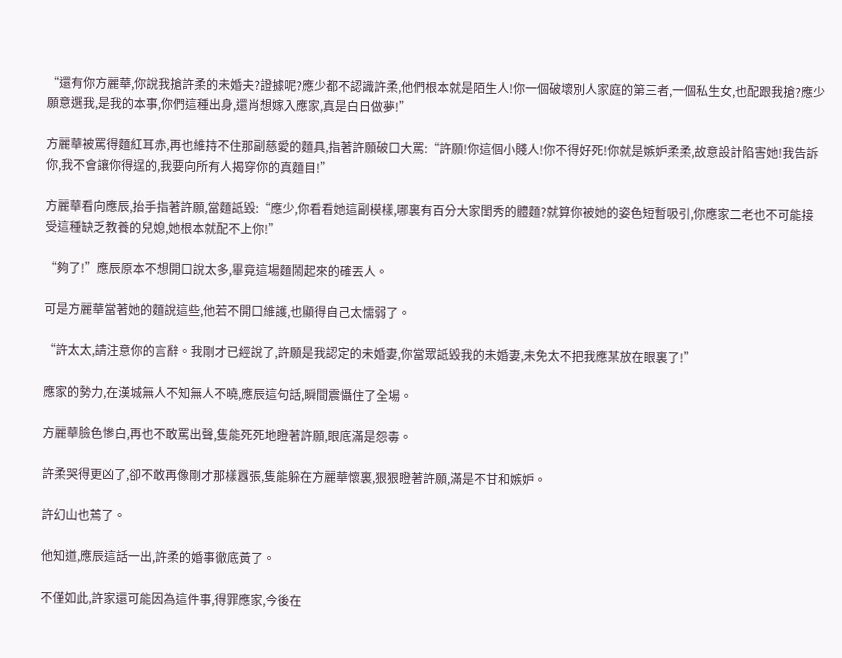“還有你方麗華,你說我搶許柔的未婚夫?證據呢?應少都不認識許柔,他們根本就是陌生人!你一個破壞別人家庭的第三者,一個私生女,也配跟我搶?應少願意選我,是我的本事,你們這種出身,還肖想嫁入應家,真是白日做夢!”

方麗華被罵得麵紅耳赤,再也維持不住那副慈愛的麵具,指著許願破口大罵:“許願!你這個小賤人!你不得好死!你就是嫉妒柔柔,故意設計陷害她!我告訴你,我不會讓你得逞的,我要向所有人揭穿你的真麵目!”

方麗華看向應辰,抬手指著許願,當麵詆毀:“應少,你看看她這副模樣,哪裏有百分大家閨秀的體麵?就算你被她的姿色短暫吸引,你應家二老也不可能接受這種缺乏教養的兒媳,她根本就配不上你!”

“夠了!”應辰原本不想開口說太多,畢竟這場麵鬧起來的確丟人。

可是方麗華當著她的麵說這些,他若不開口維護,也顯得自己太懦弱了。

“許太太,請注意你的言辭。我剛才已經說了,許願是我認定的未婚妻,你當眾詆毀我的未婚妻,未免太不把我應某放在眼裏了!”

應家的勢力,在漢城無人不知無人不曉,應辰這句話,瞬間震懾住了全場。

方麗華臉色慘白,再也不敢罵出聲,隻能死死地瞪著許願,眼底滿是怨毒。

許柔哭得更凶了,卻不敢再像剛才那樣囂張,隻能躲在方麗華懷裏,狠狠瞪著許願,滿是不甘和嫉妒。

許幻山也蔫了。

他知道,應辰這話一出,許柔的婚事徹底黃了。

不僅如此,許家還可能因為這件事,得罪應家,今後在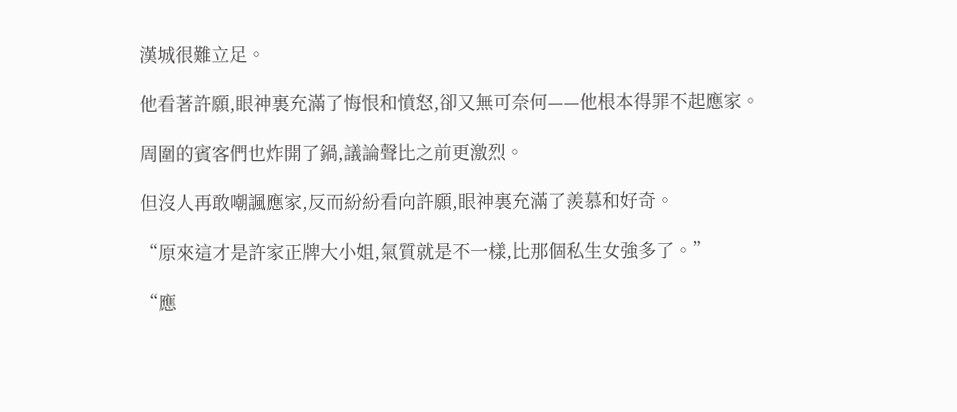漢城很難立足。

他看著許願,眼神裏充滿了悔恨和憤怒,卻又無可奈何——他根本得罪不起應家。

周圍的賓客們也炸開了鍋,議論聲比之前更激烈。

但沒人再敢嘲諷應家,反而紛紛看向許願,眼神裏充滿了羨慕和好奇。

“原來這才是許家正牌大小姐,氣質就是不一樣,比那個私生女強多了。”

“應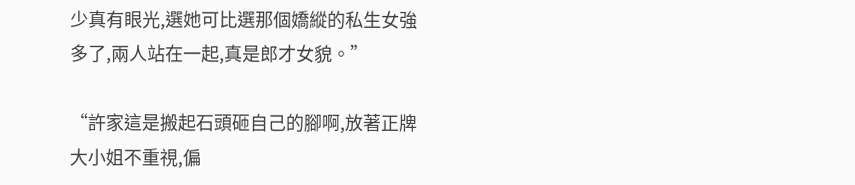少真有眼光,選她可比選那個嬌縱的私生女強多了,兩人站在一起,真是郎才女貌。”

“許家這是搬起石頭砸自己的腳啊,放著正牌大小姐不重視,偏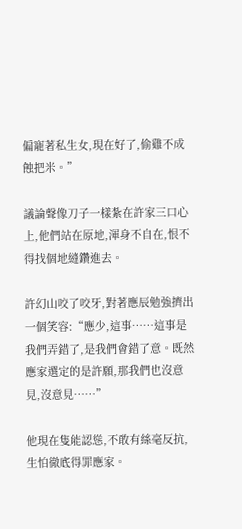偏寵著私生女,現在好了,偷雞不成蝕把米。”

議論聲像刀子一樣紮在許家三口心上,他們站在原地,渾身不自在,恨不得找個地縫鑽進去。

許幻山咬了咬牙,對著應辰勉強擠出一個笑容:“應少,這事……這事是我們弄錯了,是我們會錯了意。既然應家選定的是許願,那我們也沒意見,沒意見……”

他現在隻能認慫,不敢有絲毫反抗,生怕徹底得罪應家。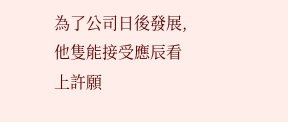為了公司日後發展,他隻能接受應辰看上許願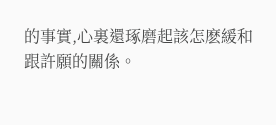的事實,心裏還琢磨起該怎麽緩和跟許願的關係。